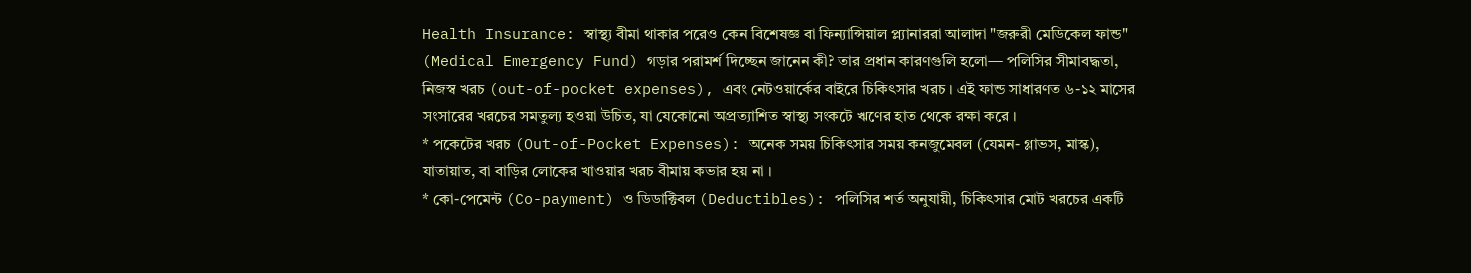Health Insurance: স্বাস্থ্য বীমা থাকার পরেও কেন বিশেষজ্ঞ বা ফিন্যান্সিয়াল প্ল্যানাররা আলাদা "জরুরী মেডিকেল ফান্ড" (Medical Emergency Fund) গড়ার পরামর্শ দিচ্ছেন জানেন কী? তার প্রধান কারণগুলি হলো— পলিসির সীমাবদ্ধতা, নিজস্ব খরচ (out-of-pocket expenses), এবং নেটওয়ার্কের বাইরে চিকিৎসার খরচ । এই ফান্ড সাধারণত ৬-১২ মাসের সংসারের খরচের সমতুল্য হওয়া উচিত, যা যেকোনো অপ্রত্যাশিত স্বাস্থ্য সংকটে ঋণের হাত থেকে রক্ষা করে ।
* পকেটের খরচ (Out-of-Pocket Expenses): অনেক সময় চিকিৎসার সময় কনজুমেবল (যেমন- গ্লাভস, মাস্ক), যাতায়াত, বা বাড়ির লোকের খাওয়ার খরচ বীমায় কভার হয় না ।
* কো-পেমেন্ট (Co-payment) ও ডিডাক্টিবল (Deductibles): পলিসির শর্ত অনুযায়ী, চিকিৎসার মোট খরচের একটি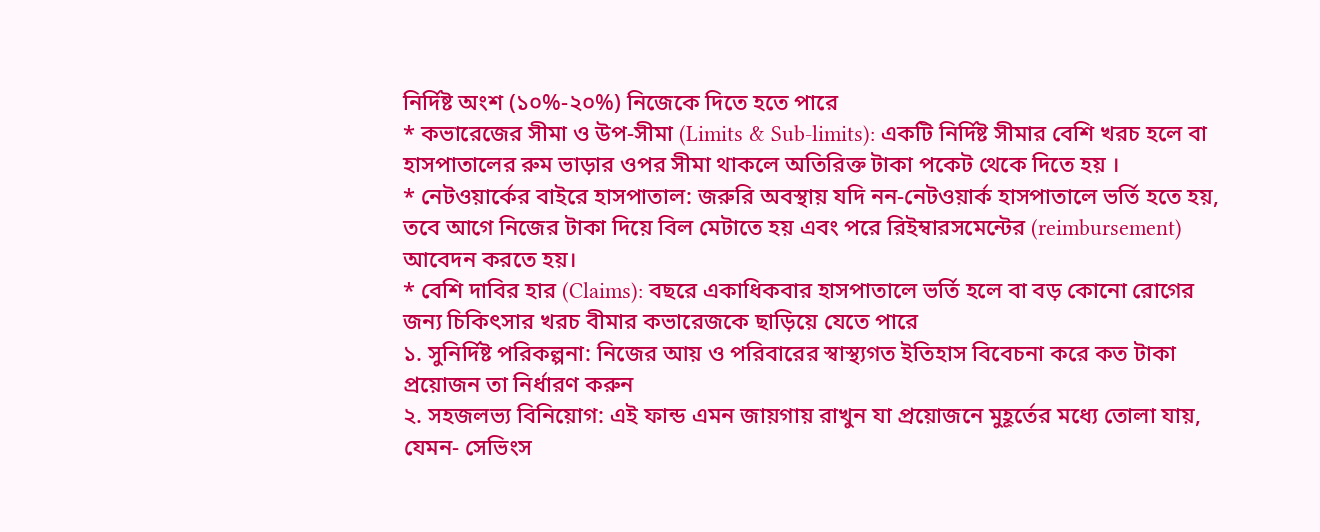নির্দিষ্ট অংশ (১০%-২০%) নিজেকে দিতে হতে পারে
* কভারেজের সীমা ও উপ-সীমা (Limits & Sub-limits): একটি নির্দিষ্ট সীমার বেশি খরচ হলে বা হাসপাতালের রুম ভাড়ার ওপর সীমা থাকলে অতিরিক্ত টাকা পকেট থেকে দিতে হয় ।
* নেটওয়ার্কের বাইরে হাসপাতাল: জরুরি অবস্থায় যদি নন-নেটওয়ার্ক হাসপাতালে ভর্তি হতে হয়, তবে আগে নিজের টাকা দিয়ে বিল মেটাতে হয় এবং পরে রিইম্বারসমেন্টের (reimbursement) আবেদন করতে হয়।
* বেশি দাবির হার (Claims): বছরে একাধিকবার হাসপাতালে ভর্তি হলে বা বড় কোনো রোগের জন্য চিকিৎসার খরচ বীমার কভারেজকে ছাড়িয়ে যেতে পারে
১. সুনির্দিষ্ট পরিকল্পনা: নিজের আয় ও পরিবারের স্বাস্থ্যগত ইতিহাস বিবেচনা করে কত টাকা প্রয়োজন তা নির্ধারণ করুন
২. সহজলভ্য বিনিয়োগ: এই ফান্ড এমন জায়গায় রাখুন যা প্রয়োজনে মুহূর্তের মধ্যে তোলা যায়, যেমন- সেভিংস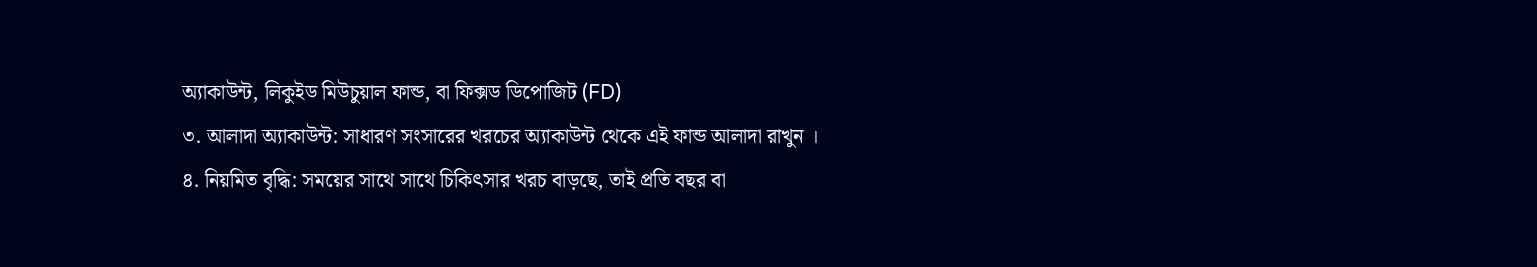অ্যাকাউন্ট, লিকুইড মিউচুয়াল ফান্ড, বা ফিক্সড ডিপোজিট (FD)
৩. আলাদা অ্যাকাউন্ট: সাধারণ সংসারের খরচের অ্যাকাউন্ট থেকে এই ফান্ড আলাদা রাখুন ।
৪. নিয়মিত বৃদ্ধি: সময়ের সাথে সাথে চিকিৎসার খরচ বাড়ছে, তাই প্রতি বছর বা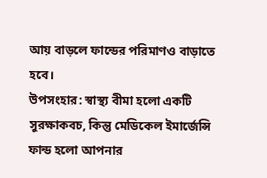আয় বাড়লে ফান্ডের পরিমাণও বাড়াতে হবে।
উপসংহার: স্বাস্থ্য বীমা হলো একটি সুরক্ষাকবচ, কিন্তু মেডিকেল ইমার্জেন্সি ফান্ড হলো আপনার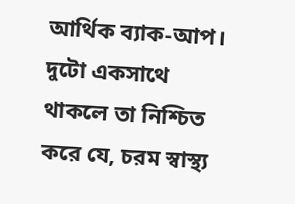আর্থিক ব্যাক-আপ। দুটো একসাথে থাকলে তা নিশ্চিত করে যে, চরম স্বাস্থ্য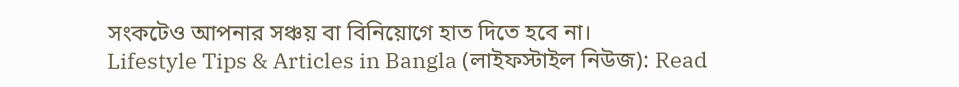সংকটেও আপনার সঞ্চয় বা বিনিয়োগে হাত দিতে হবে না।
Lifestyle Tips & Articles in Bangla (লাইফস্টাইল নিউজ): Read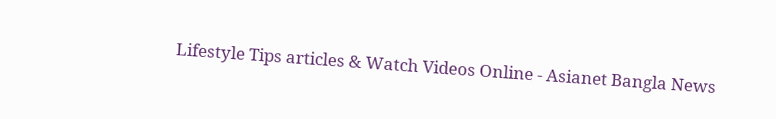Lifestyle Tips articles & Watch Videos Online - Asianet Bangla News